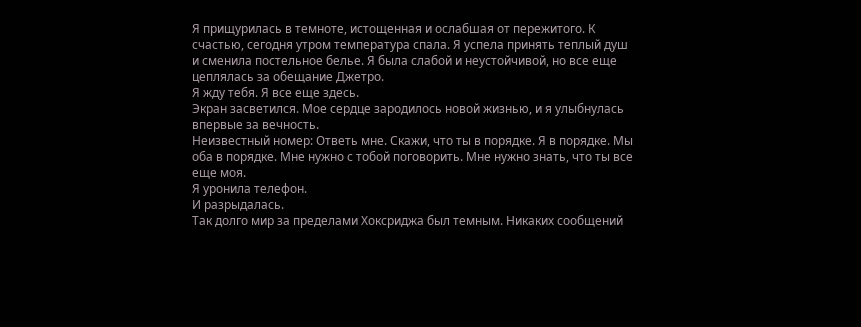Я прищурилась в темноте, истощенная и ослабшая от пережитого. К счастью, сегодня утром температура спала. Я успела принять теплый душ и сменила постельное белье. Я была слабой и неустойчивой, но все еще цеплялась за обещание Джетро.
Я жду тебя. Я все еще здесь.
Экран засветился. Мое сердце зародилось новой жизнью, и я улыбнулась впервые за вечность.
Неизвестный номер: Ответь мне. Скажи, что ты в порядке. Я в порядке. Мы оба в порядке. Мне нужно с тобой поговорить. Мне нужно знать, что ты все еще моя.
Я уронила телефон.
И разрыдалась.
Так долго мир за пределами Хоксриджа был темным. Никаких сообщений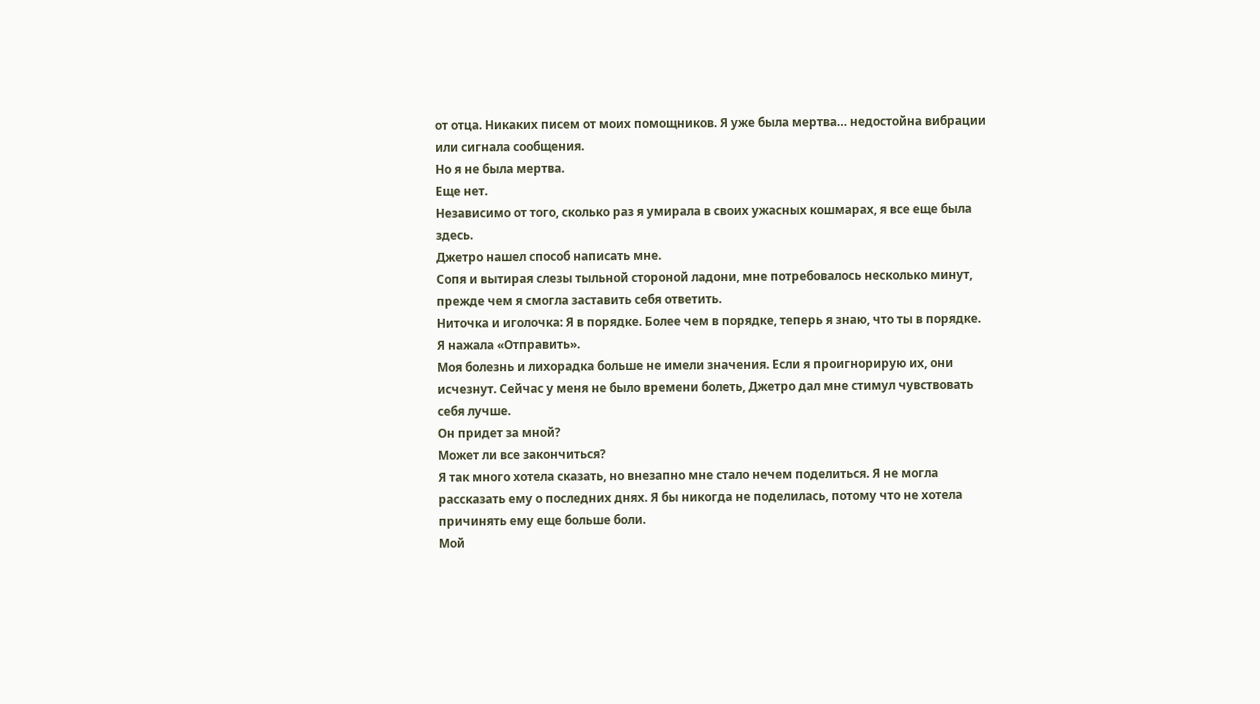от отца. Никаких писем от моих помощников. Я уже была мертва… недостойна вибрации или сигнала сообщения.
Но я не была мертва.
Еще нет.
Независимо от того, сколько раз я умирала в своих ужасных кошмарах, я все еще была здесь.
Джетро нашел способ написать мне.
Сопя и вытирая слезы тыльной стороной ладони, мне потребовалось несколько минут, прежде чем я смогла заставить себя ответить.
Ниточка и иголочка: Я в порядке. Более чем в порядке, теперь я знаю, что ты в порядке.
Я нажала «Отправить».
Моя болезнь и лихорадка больше не имели значения. Если я проигнорирую их, они исчезнут. Сейчас у меня не было времени болеть, Джетро дал мне стимул чувствовать себя лучше.
Он придет за мной?
Может ли все закончиться?
Я так много хотела сказать, но внезапно мне стало нечем поделиться. Я не могла рассказать ему о последних днях. Я бы никогда не поделилась, потому что не хотела причинять ему еще больше боли.
Мой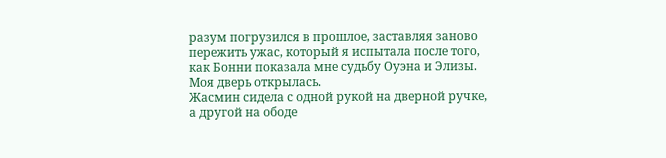разум погрузился в прошлое, заставляя заново пережить ужас, который я испытала после того, как Бонни показала мне судьбу Оуэна и Элизы.
Моя дверь открылась.
Жасмин сидела с одной рукой на дверной ручке, а другой на ободе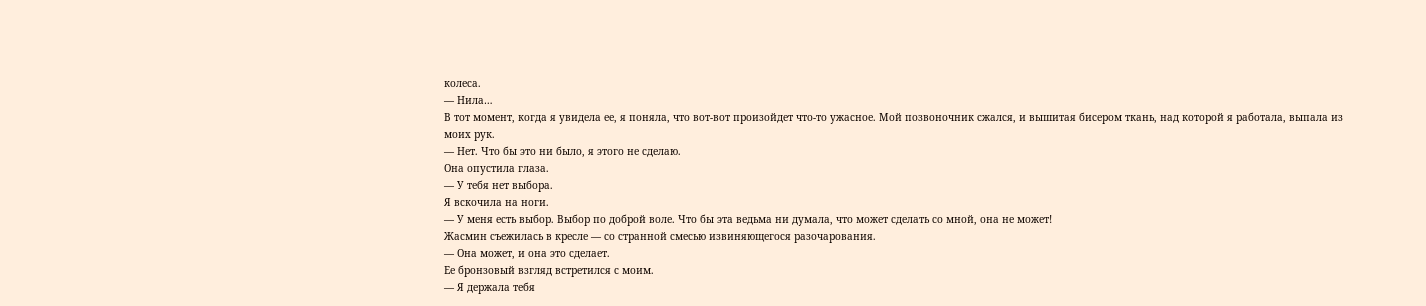колеса.
― Нила…
В тот момент, когда я увидела ее, я поняла, что вот-вот произойдет что-то ужасное. Мой позвоночник сжался, и вышитая бисером ткань, над которой я работала, выпала из моих рук.
― Нет. Что бы это ни было, я этого не сделаю.
Она опустила глаза.
― У тебя нет выбора.
Я вскочила на ноги.
― У меня есть выбор. Выбор по доброй воле. Что бы эта ведьма ни думала, что может сделать со мной, она не может!
Жасмин съежилась в кресле ― со странной смесью извиняющегося разочарования.
― Она может, и она это сделает.
Ее бронзовый взгляд встретился с моим.
― Я держала тебя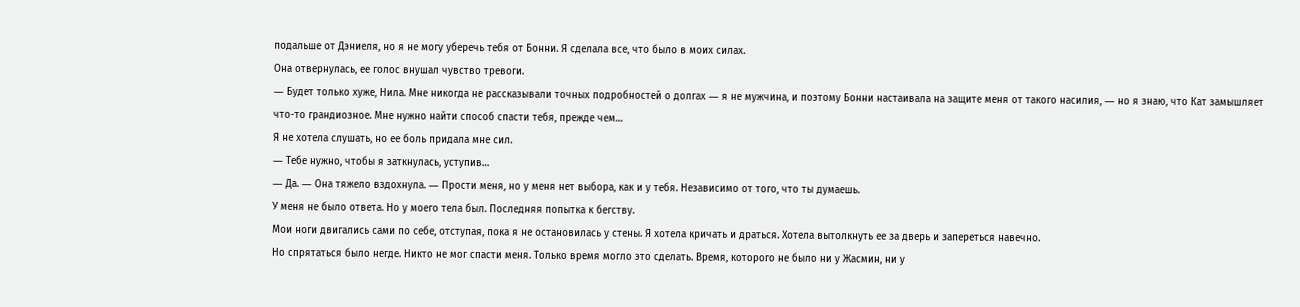подальше от Дэниеля, но я не могу уберечь тебя от Бонни. Я сделала все, что было в моих силах.
Она отвернулась, ее голос внушал чувство тревоги.
― Будет только хуже, Нила. Мне никогда не рассказывали точных подробностей о долгах ― я не мужчина, и поэтому Бонни настаивала на защите меня от такого насилия, ― но я знаю, что Кат замышляет что-то грандиозное. Мне нужно найти способ спасти тебя, прежде чем…
Я не хотела слушать, но ее боль придала мне сил.
― Тебе нужно, чтобы я заткнулась, уступив…
― Да. ― Она тяжело вздохнула. ― Прости меня, но у меня нет выбора, как и у тебя. Независимо от того, что ты думаешь.
У меня не было ответа. Но у моего тела был. Последняя попытка к бегству.
Мои ноги двигались сами по себе, отступая, пока я не остановилась у стены. Я хотела кричать и драться. Хотела вытолкнуть ее за дверь и запереться навечно.
Но спрятаться было негде. Никто не мог спасти меня. Только время могло это сделать. Время, которого не было ни у Жасмин, ни у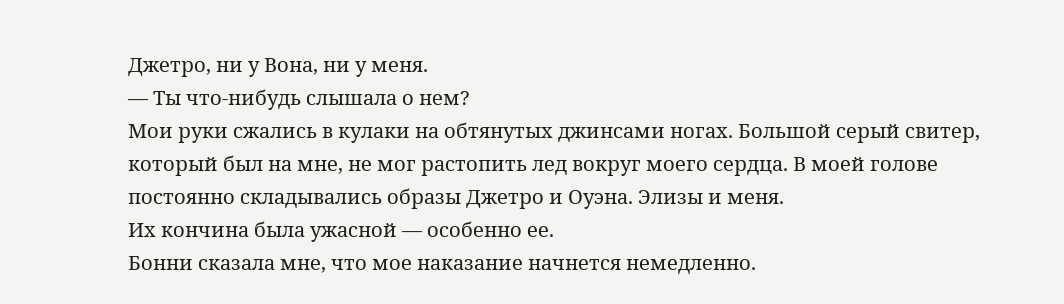Джетро, ни у Вона, ни у меня.
― Ты что-нибудь слышала о нем?
Мои руки сжались в кулаки на обтянутых джинсами ногах. Большой серый свитер, который был на мне, не мог растопить лед вокруг моего сердца. В моей голове постоянно складывались образы Джетро и Оуэна. Элизы и меня.
Их кончина была ужасной ― особенно ее.
Бонни сказала мне, что мое наказание начнется немедленно.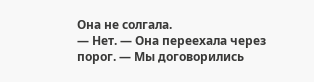Она не солгала.
― Нет. ― Она переехала через порог. ― Мы договорились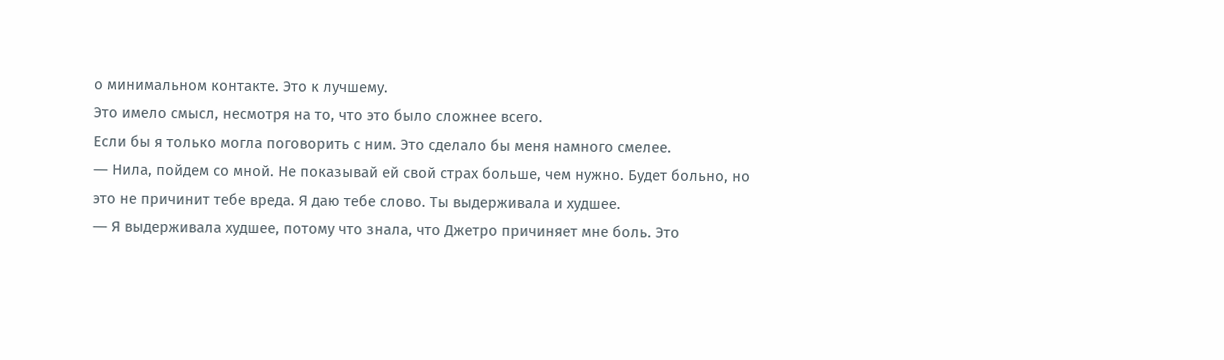о минимальном контакте. Это к лучшему.
Это имело смысл, несмотря на то, что это было сложнее всего.
Если бы я только могла поговорить с ним. Это сделало бы меня намного смелее.
― Нила, пойдем со мной. Не показывай ей свой страх больше, чем нужно. Будет больно, но это не причинит тебе вреда. Я даю тебе слово. Ты выдерживала и худшее.
― Я выдерживала худшее, потому что знала, что Джетро причиняет мне боль. Это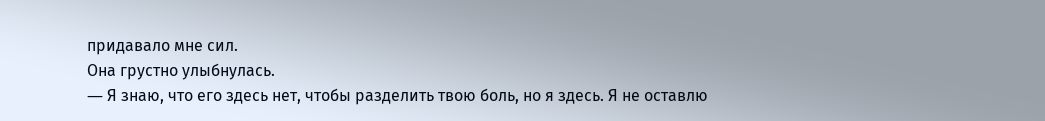придавало мне сил.
Она грустно улыбнулась.
― Я знаю, что его здесь нет, чтобы разделить твою боль, но я здесь. Я не оставлю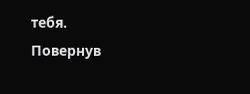тебя. Повернув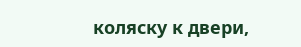коляску к двери,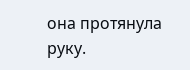она протянула руку.